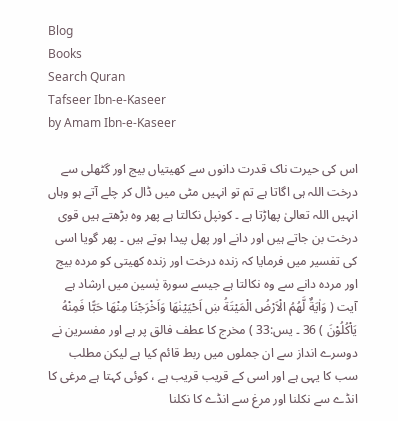Blog
Books
Search Quran
Tafseer Ibn-e-Kaseer
by Amam Ibn-e-Kaseer

اس کی حیرت ناک قدرت دانوں سے کھیتیاں بیج اور گٹھلی سے درخت اللہ ہی اگاتا ہے تم تو انہیں مٹی میں ڈال کر چلے آتے ہو وہاں انہیں اللہ تعالیٰ پھاڑتا ہے ۔ کونپل نکالتا ہے پھر وہ بڑھتے ہیں قوی درخت بن جاتے ہیں اور دانے اور پھل پیدا ہوتے ہیں ۔ پھر گویا اسی کی تفسیر میں فرمایا کہ زندہ درخت اور زندہ کھیتی کو مردہ بیج اور مردہ دانے سے وہ نکالتا ہے جیسے سورۃ یٰسین میں ارشاد ہے آیت ( وَاٰيَةٌ لَّهُمُ الْاَرْضُ الْمَيْتَةُ ښ اَحْيَيْنٰهَا وَاَخْرَجْنَا مِنْهَا حَبًّا فَمِنْهُ يَاْكُلُوْنَ ) 36 ۔ یس:33 ) مخرج کا عطف فالق پر ہے اور مفسرین نے دوسرے انداز سے ان جملوں میں ربط قائم کیا ہے لیکن مطلب سب کا یہی ہے اور اسی کے قریب قریب ہے ، کوئی کہتا ہے مرغی کا انڈے سے نکلنا اور مرغ سے انڈے کا نکلنا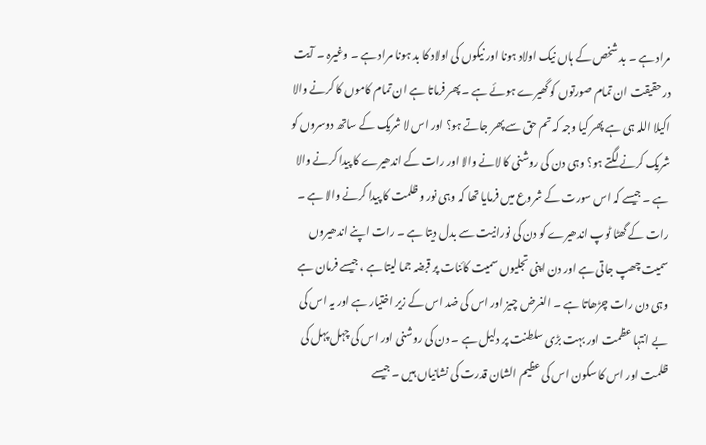مراد ہے ۔ بد شخص کے ہاں نیک اولاد ہونا اور نیکوں کی اولاد کا بد ہونا مراد ہے ۔ وغیرہ ۔ آیت درحقیقت ان تمام صورتوں کو گھیرے ہوئے ہے ۔ پھر فرماتا ہے ان تمام کاموں کا کرنے والا اکیلا اللہ ہی ہے پھر کیا وجہ کہ تم حق سے پھر جاتے ہو؟ اور اس لا شریک کے ساتھ دوسروں کو شریک کرنے لگتے ہو؟ وہی دن کی روشنی کا لانے والا اور رات کے اندھیرے کا پیدا کرنے والا ہے ۔ جیسے کہ اس سورت کے شروع میں فرمایا تھا کہ وہی نور و ظلمت کا پیدا کرنے والا ہے ۔ رات کے گھٹا ٹوپ اندھیرے کو دن کی نورانیت سے بدل دیتا ہے ۔ رات اپنے اندھیروں سمیت چھپ جاتی ہے اور دن اپنی تجلیوں سمیت کائنات پر قبضہ جما لیتا ہے ، جیسے فرمان ہے وہی دن رات چڑھاتا ہے ۔ الغرض چیز اور اس کی ضد اس کے زیر اختیار ہے اور یہ اس کی بے انتہا عظمت اور بہت بڑی سلطنت پر دلیل ہے ۔ دن کی روشنی اور اس کی چہل پہل کی ظلمت اور اس کا سکون اس کی عظیم الشان قدرت کی نشانیاں ہیں ۔ جیسے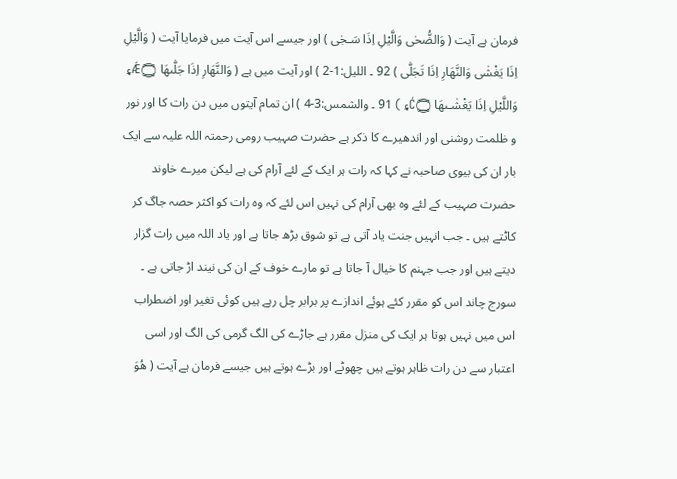فرمان ہے آیت ( وَالضُّحٰى وَالَّيْلِ اِذَا سَـجٰى ) اور جیسے اس آیت میں فرمایا آیت ( وَالَّيْلِ اِذَا يَغْشٰى وَالنَّهَارِ اِذَا تَجَلّٰى ) 92 ۔ اللیل:1-2 ) اور آیت میں ہے ( وَالنَّهَارِ اِذَا جَلّٰىهَا Ǽ۝۽ وَاللَّيْلِ اِذَا يَغْشٰـىهَا Ć۝۽ ) 91 ۔ والشمس:3-4 ) ان تمام آیتوں میں دن رات کا اور نور و ظلمت روشنی اور اندھیرے کا ذکر ہے حضرت صہیب رومی رحمتہ اللہ علیہ سے ایک بار ان کی بیوی صاحبہ نے کہا کہ رات ہر ایک کے لئے آرام کی ہے لیکن میرے خاوند حضرت صہیب کے لئے وہ بھی آرام کی نہیں اس لئے کہ وہ رات کو اکثر حصہ جاگ کر کاٹتے ہیں ۔ جب انہیں جنت یاد آتی ہے تو شوق بڑھ جاتا ہے اور یاد اللہ میں رات گزار دیتے ہیں اور جب جہنم کا خیال آ جاتا ہے تو مارے خوف کے ان کی نیند اڑ جاتی ہے ۔ سورج چاند اس کو مقرر کئے ہوئے اندازے پر برابر چل رہے ہیں کوئی تغیر اور اضطراب اس میں نہیں ہوتا ہر ایک کی منزل مقرر ہے جاڑے کی الگ گرمی کی الگ اور اسی اعتبار سے دن رات ظاہر ہوتے ہیں چھوٹے اور بڑے ہوتے ہیں جیسے فرمان ہے آیت ( ھُوَ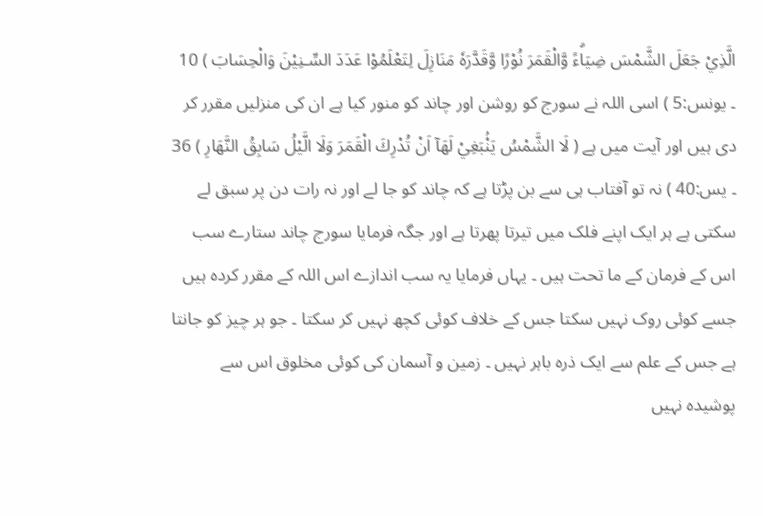الَّذِيْ جَعَلَ الشَّمْسَ ضِيَاۗءً وَّالْقَمَرَ نُوْرًا وَّقَدَّرَهٗ مَنَازِلَ لِتَعْلَمُوْا عَدَدَ السِّـنِيْنَ وَالْحِسَابَ ) 10 ۔ یونس:5 ) اسی اللہ نے سورج کو روشن اور چاند کو منور کیا ہے ان کی منزلیں مقرر کر دی ہیں اور آیت میں ہے ( لَا الشَّمْسُ يَنْۢبَغِيْ لَهَآ اَنْ تُدْرِكَ الْقَمَرَ وَلَا الَّيْلُ سَابِقُ النَّهَارِ ) 36 ۔ یس:40 ) نہ تو آفتاب ہی سے بن پڑتا ہے کہ چاند کو جا لے اور نہ رات دن پر سبق لے سکتی ہے ہر ایک اپنے فلک میں تیرتا پھرتا ہے اور جگہ فرمایا سورج چاند ستارے سب اس کے فرمان کے ما تحت ہیں ۔ یہاں فرمایا یہ سب اندازے اس اللہ کے مقرر کردہ ہیں جسے کوئی روک نہیں سکتا جس کے خلاف کوئی کچھ نہیں کر سکتا ۔ جو ہر چیز کو جانتا ہے جس کے علم سے ایک ذرہ باہر نہیں ۔ زمین و آسمان کی کوئی مخلوق اس سے پوشیدہ نہیں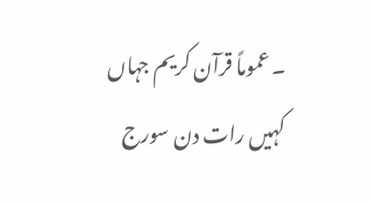۔ عموماً قرآن کریم جہاں کہیں رات دن سورج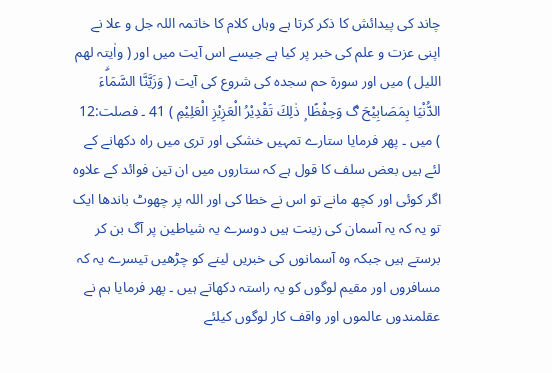چاند کی پیدائش کا ذکر کرتا ہے وہاں کلام کا خاتمہ اللہ جل و علا نے اپنی عزت و علم کی خبر پر کیا ہے جیسے اس آیت میں اور ( واٰیتہ لھم اللیل ) میں اور سورۃ حم سجدہ کی شروع کی آیت ( وَزَيَّنَّا السَّمَاۗءَ الدُّنْيَا بِمَصَابِيْحَ ڰ وَحِفْظًا ۭ ذٰلِكَ تَقْدِيْرُ الْعَزِيْزِ الْعَلِيْمِ ) 41 ۔ فصلت:12 ) میں ۔ پھر فرمایا ستارے تمہیں خشکی اور تری میں راہ دکھانے کے لئے ہیں بعض سلف کا قول ہے کہ ستاروں میں ان تین فوائد کے علاوہ اگر کوئی اور کچھ مانے تو اس نے خطا کی اور اللہ پر چھوٹ باندھا ایک تو یہ کہ یہ آسمان کی زینت ہیں دوسرے یہ شیاطین پر آگ بن کر برستے ہیں جبکہ وہ آسمانوں کی خبریں لینے کو چڑھیں تیسرے یہ کہ مسافروں اور مقیم لوگوں کو یہ راستہ دکھاتے ہیں ۔ پھر فرمایا ہم نے عقلمندوں عالموں اور واقف کار لوگوں کیلئے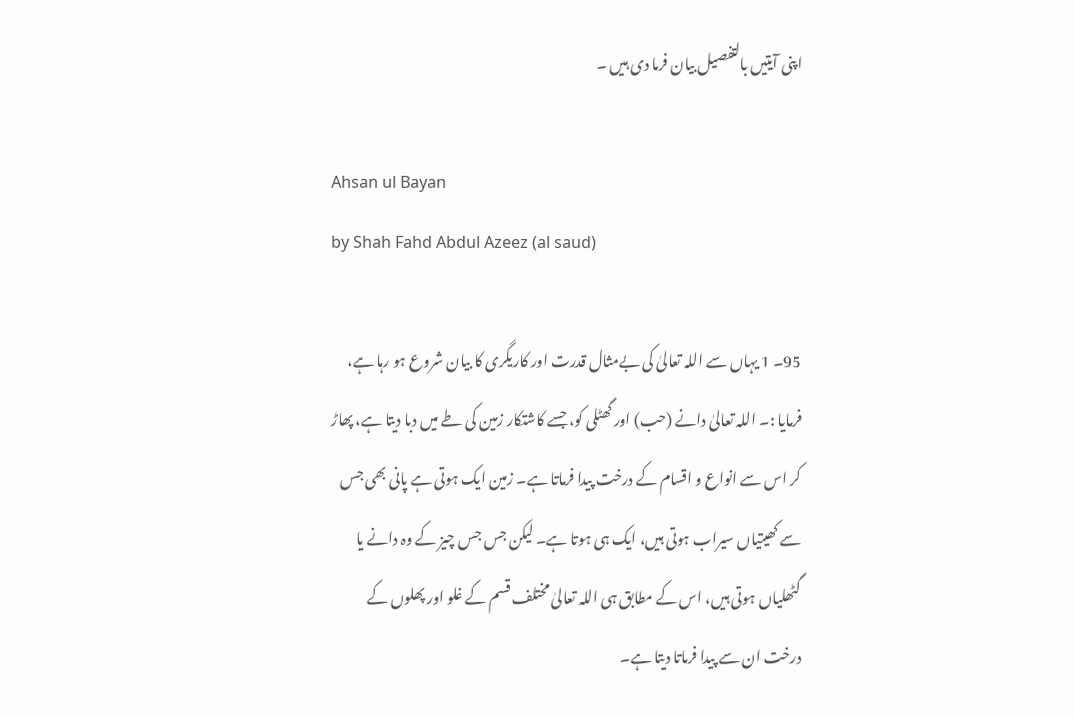اپنی آیتیں بالتفصیل بیان فرما دی ہیں ۔

Ahsan ul Bayan
by Shah Fahd Abdul Azeez (al saud)

95۔ 1 یہاں سے اللہ تعالیٰ کی بےمثال قدرت اور کاریگری کا بیان شروع ہو رہا ہے، فرمایا :۔ اللہ تعالیٰ دانے (حب) اور گھٹلی کو، جسے کاشتکار زمین کی طے میں دبا دیتا ہے، پھاڑ کر اس سے انواع و اقسام کے درخت پیدا فرماتا ہے۔ زمین ایک ہوتی ہے پانی بھی جس سے کھیتیاں سیراب ہوتی ہیں، ایک ہی ہوتا ہے۔ لیکن جس جس چیز کے وہ دانے یا گٹھلیاں ہوتی ہیں، اس کے مطابق ہی اللہ تعالیٰ مختلف قسم کے غلو اور پھلوں کے درخت ان سے پیدا فرماتا دیتا ہے۔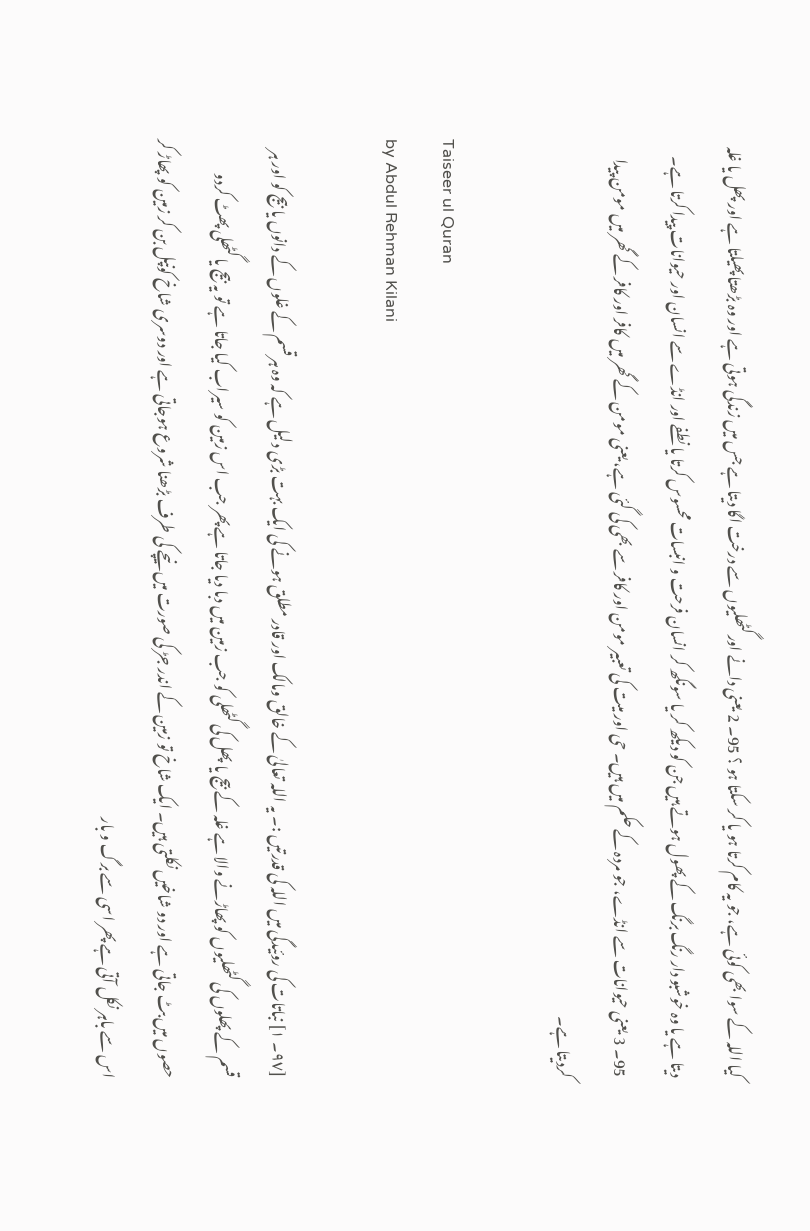کیا اللہ کے سوا بھی کوئی ہے، جو یہ کام کرتا ہو یا کر سکتا ہو ؟ 95۔ 2 یعنی دانے اور گٹھلیوں سے درخت اگا دیتا ہے جس میں زندگی ہوتی ہے اور وہ بڑھتا پھیلتا ہے اور پھل یا غلہ دیتا ہے یا وہ خوشبو دار رنگ برنگ کے پھول ہوتے ہیں جن کو دیکھ کر یا سونگھ کر انسان فرحت و انبسات محسوس کرتا یا نطفے اور انڈے سے انسان اور حیوانات پیدا کرتا ہے۔ 95۔ 3 یعنی حیوانات سے انڈے، جو مردہ کے حکم میں ہیں۔ حی اور میت کی تعبیر مومن اور کافر سے بھی کی گئی ہے، یعنی مومن کے گھر میں کافر اور کافر کے گھر میں مومن پیدا کردیتا ہے۔

Taiseer ul Quran
by Abdul Rehman Kilani

[٩٧۔ ١] نباتات کی روئیدگی میں اللہ کی قدرتیں :۔ یہ اللہ تعالیٰ کے خالق ومالک اور قادر مطلق ہونے کی ایک بہت بڑی دلیل ہے کہ وہ ہر قسم کے غلوں کے دانوں یا بیج کو اور ہر قسم کے پھلوں کی گٹھلیوں کو پھاڑنے والا ہے غلہ کے بیج یا پھل کی گٹھلی کو جب زمین میں دبا دیا جاتا ہے پھر جب اس زمین کو سیراب کیا جاتا ہے تو یہ بیج یا گٹھلی پھٹ کردو حصوں میں بٹ جاتی ہے اور دو شاخیں نکلتی ہیں۔ ایک شاخ تو زمین کے اندر جڑ کی صورت میں نیچے کی طرف بڑھنا شروع ہوجاتی ہے اور دوسری شاخ کونپل بن کر زمین کو پھاڑ کر اس سے باہر نکل آتی ہے پھر اسی سے برگ و بار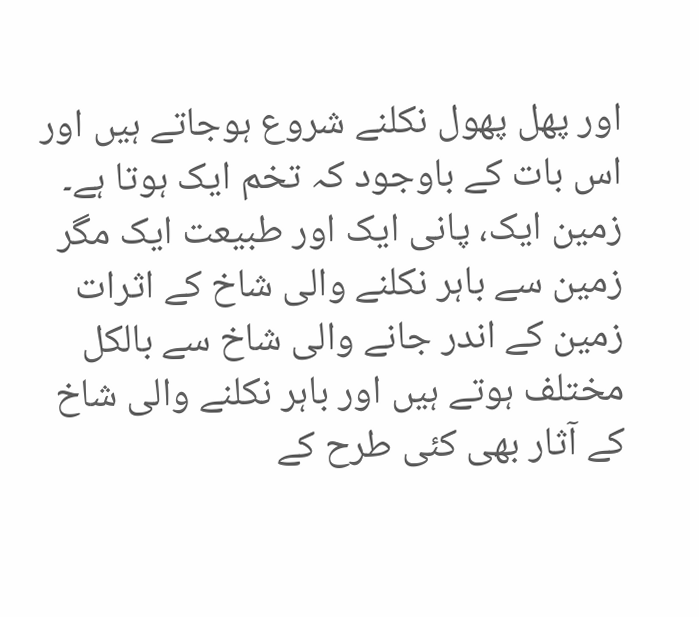اور پھل پھول نکلنے شروع ہوجاتے ہیں اور اس بات کے باوجود کہ تخم ایک ہوتا ہے۔ زمین ایک، پانی ایک اور طبیعت ایک مگر زمین سے باہر نکلنے والی شاخ کے اثرات زمین کے اندر جانے والی شاخ سے بالکل مختلف ہوتے ہیں اور باہر نکلنے والی شاخ کے آثار بھی کئی طرح کے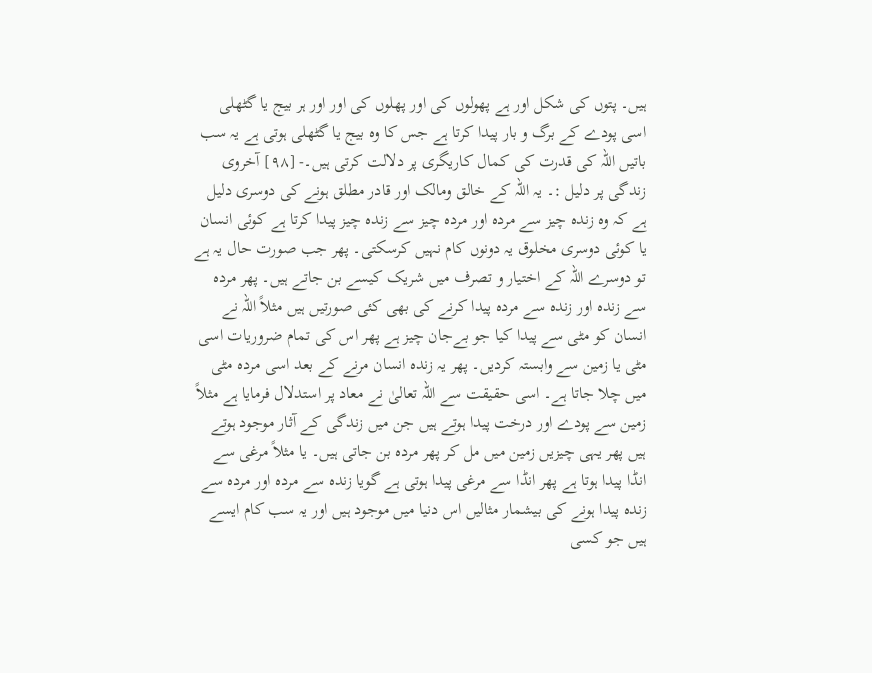ہیں۔ پتوں کی شکل اور ہے پھولوں کی اور پھلوں کی اور اور ہر بیج یا گٹھلی اسی پودے کے برگ و بار پیدا کرتا ہے جس کا وہ بیج یا گٹھلی ہوتی ہے یہ سب باتیں اللہ کی قدرت کی کمال کاریگری پر دلالت کرتی ہیں۔- [٩٨] آخروی زندگی پر دلیل :۔ یہ اللہ کے خالق ومالک اور قادر مطلق ہونے کی دوسری دلیل ہے کہ وہ زندہ چیز سے مردہ اور مردہ چیز سے زندہ چیز پیدا کرتا ہے کوئی انسان یا کوئی دوسری مخلوق یہ دونوں کام نہیں کرسکتی۔ پھر جب صورت حال یہ ہے تو دوسرے اللہ کے اختیار و تصرف میں شریک کیسے بن جاتے ہیں۔ پھر مردہ سے زندہ اور زندہ سے مردہ پیدا کرنے کی بھی کئی صورتیں ہیں مثلاً اللہ نے انسان کو مٹی سے پیدا کیا جو بےجان چیز ہے پھر اس کی تمام ضروریات اسی مٹی یا زمین سے وابستہ کردیں۔ پھر یہ زندہ انسان مرنے کے بعد اسی مردہ مٹی میں چلا جاتا ہے۔ اسی حقیقت سے اللہ تعالیٰ نے معاد پر استدلال فرمایا ہے مثلاً زمین سے پودے اور درخت پیدا ہوتے ہیں جن میں زندگی کے آثار موجود ہوتے ہیں پھر یہی چیزیں زمین میں مل کر پھر مردہ بن جاتی ہیں۔ یا مثلاً مرغی سے انڈا پیدا ہوتا ہے پھر انڈا سے مرغی پیدا ہوتی ہے گویا زندہ سے مردہ اور مردہ سے زندہ پیدا ہونے کی بیشمار مثالیں اس دنیا میں موجود ہیں اور یہ سب کام ایسے ہیں جو کسی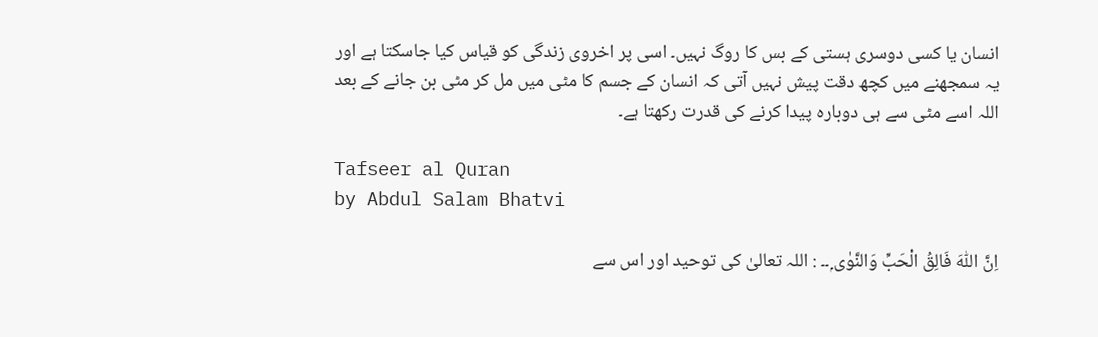انسان یا کسی دوسری ہستی کے بس کا روگ نہیں۔ اسی پر اخروی زندگی کو قیاس کیا جاسکتا ہے اور یہ سمجھنے میں کچھ دقت پیش نہیں آتی کہ انسان کے جسم کا مٹی میں مل کر مٹی بن جانے کے بعد اللہ اسے مٹی سے ہی دوبارہ پیدا کرنے کی قدرت رکھتا ہے۔

Tafseer al Quran
by Abdul Salam Bhatvi

اِنَّ اللّٰهَ فَالِقُ الْحَبِّ وَالنَّوٰى ۭ۔۔ : اللہ تعالیٰ کی توحید اور اس سے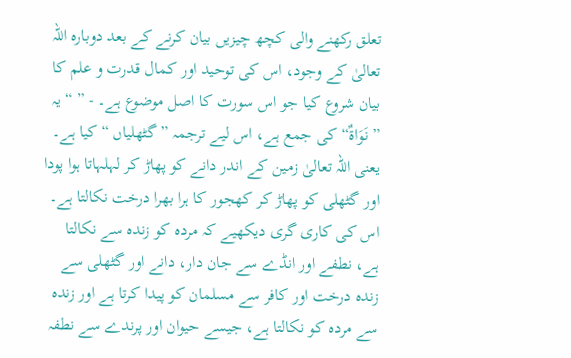تعلق رکھنے والی کچھ چیزیں بیان کرنے کے بعد دوبارہ اللہ تعالیٰ کے وجود، اس کی توحید اور کمال قدرت و علم کا بیان شروع کیا جو اس سورت کا اصل موضوع ہے۔ - ” “ یہ ” نَوَاۃٌ“ کی جمع ہے، اس لیے ترجمہ ” گٹھلیاں “ کیا ہے۔ یعنی اللہ تعالیٰ زمین کے اندر دانے کو پھاڑ کر لہلہاتا ہوا پودا اور گٹھلی کو پھاڑ کر کھجور کا ہرا بھرا درخت نکالتا ہے۔ اس کی کاری گری دیکھیے کہ مردہ کو زندہ سے نکالتا ہے، نطفے اور انڈے سے جان دار، دانے اور گٹھلی سے زندہ درخت اور کافر سے مسلمان کو پیدا کرتا ہے اور زندہ سے مردہ کو نکالتا ہے، جیسے حیوان اور پرندے سے نطفہ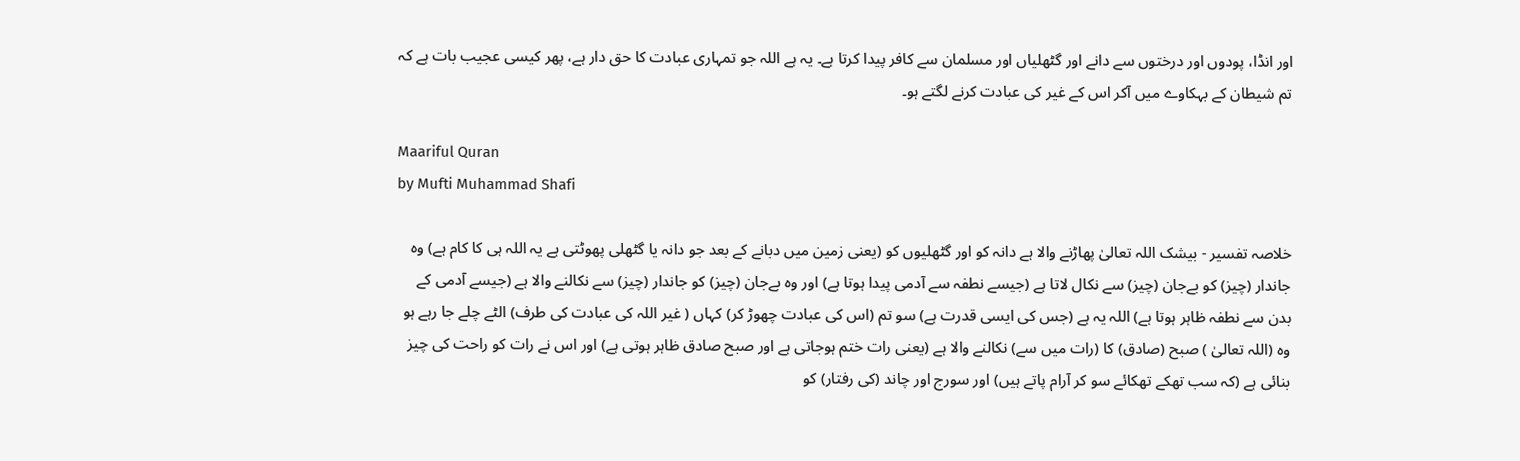اور انڈا، پودوں اور درختوں سے دانے اور گٹھلیاں اور مسلمان سے کافر پیدا کرتا ہے۔ یہ ہے اللہ جو تمہاری عبادت کا حق دار ہے، پھر کیسی عجیب بات ہے کہ تم شیطان کے بہکاوے میں آکر اس کے غیر کی عبادت کرنے لگتے ہو۔

Maariful Quran
by Mufti Muhammad Shafi

خلاصہ تفسیر - بیشک اللہ تعالیٰ پھاڑنے والا ہے دانہ کو اور گٹھلیوں کو (یعنی زمین میں دبانے کے بعد جو دانہ یا گٹھلی پھوٹتی ہے یہ اللہ ہی کا کام ہے) وہ جاندار (چیز) کو بےجان (چیز) سے نکال لاتا ہے (جیسے نطفہ سے آدمی پیدا ہوتا ہے) اور وہ بےجان (چیز) کو جاندار (چیز) سے نکالنے والا ہے (جیسے آدمی کے بدن سے نطفہ ظاہر ہوتا ہے) اللہ یہ ہے (جس کی ایسی قدرت ہے) سو تم (اس کی عبادت چھوڑ کر) کہاں ( غیر اللہ کی عبادت کی طرف) الٹے چلے جا رہے ہو وہ (اللہ تعالیٰ ) صبح (صادق) کا (رات میں سے) نکالنے والا ہے (یعنی رات ختم ہوجاتی ہے اور صبح صادق ظاہر ہوتی ہے) اور اس نے رات کو راحت کی چیز بنائی ہے (کہ سب تھکے تھکائے سو کر آرام پاتے ہیں) اور سورج اور چاند (کی رفتار) کو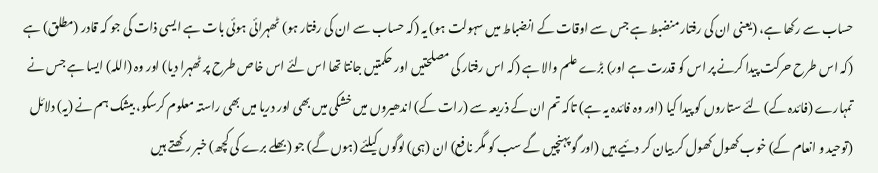حساب سے رکھا ہے، (یعنی ان کی رفتار منضبط ہے جس سے اوقات کے انضباط میں سہولت ہو) یہ (کہ حساب سے ان کی رفتار ہو) ٹھہرائی ہوئی بات ہے ایسی ذات کی جو کہ قادر (مطلق) ہے (کہ اس طرح حرکت پیدا کرنے پر اس کو قدرت ہے اور) بڑے علم والا ہے (کہ اس رفتار کی مصلحتیں اور حکمتیں جانتا تھا اس لئے اس خاص طرح پر ٹھہرا دیا) اور وہ (اللہ) ایسا ہے جس نے تمہارے (فائدہ کے) لئے ستاروں کو پیدا کیا (اور وہ فائدہ یہ ہے) تاکہ تم ان کے ذریعہ سے (رات کے) اندھیروں میں خشکی میں بھی اور دریا میں بھی راستہ معلوم کرسکو، بیشک ہم نے (یہ) دلائل (توحید و انعام کے) خوب کھول کھول کر بیان کر دئیے ہیں (اور گو پہنچیں گے سب کو مگر نافع) ان (ہی) لوگوں کیلئے (ہوں گے) جو (بھلے برے کی کچھ) خبر رکھتے ہیں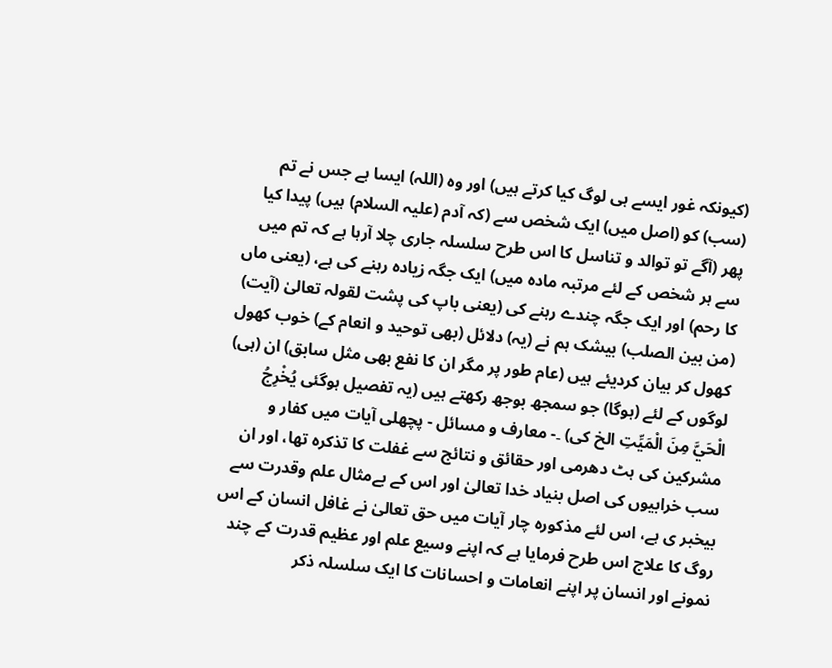(کیونکہ غور ایسے ہی لوگ کیا کرتے ہیں) اور وہ (اللہ) ایسا ہے جس نے تم (سب) کو (اصل میں) ایک شخص سے (کہ آدم (علیہ السلام) ہیں) پیدا کیا پھر (آگے تو توالد و تناسل کا اس طرح سلسلہ جاری چلا آرہا ہے کہ تم میں سے ہر شخص کے لئے مرتبہ مادہ میں) ایک جگہ زیادہ رہنے کی ہے، (یعنی ماں کا رحم) اور ایک جگہ چندے رہنے کی (یعنی باپ کی پشت لقولہ تعالیٰ (آیت) (من بین الصلب) بیشک ہم نے (یہ) دلائل (بھی توحید و انعام کے) خوب کھول کھول کر بیان کردیئے ہیں (عام طور پر مگر ان کا نفع بھی مثل سابق) ان (ہی) لوگوں کے لئے (ہوگا) جو سمجھ بوجھ رکھتے ہیں (یہ تفصیل ہوگئی يُخْرِجُ الْحَيَّ مِنَ الْمَيِّتِ الخ کی) ۔- معارف و مسائل - پچھلی آیات میں کفار و مشرکین کی ہٹ دھرمی اور حقائق و نتائج سے غفلت کا تذکرہ تھا، اور ان سب خرابیوں کی اصل بنیاد خدا تعالیٰ اور اس کے بےمثال علم وقدرت سے بیخبر ی ہے، اس لئے مذکورہ چار آیات میں حق تعالیٰ نے غافل انسان کے اس روگ کا علاج اس طرح فرمایا ہے کہ اپنے وسیع علم اور عظیم قدرت کے چند نمونے اور انسان پر اپنے انعامات و احسانات کا ایک سلسلہ ذکر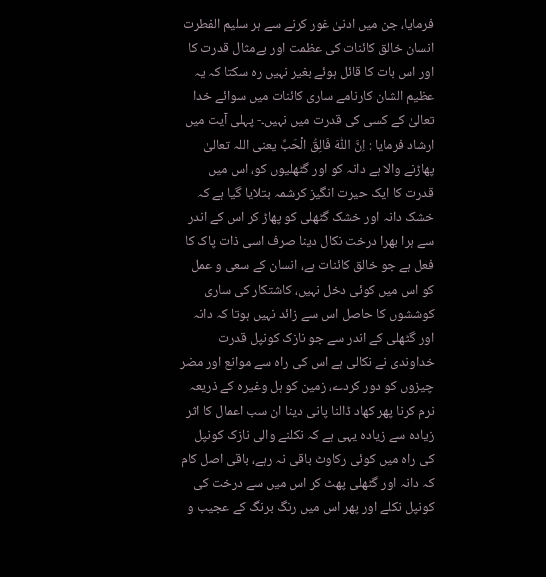فرمایا، جن میں ادنیٰ غور کرنے سے ہر سلیم الفطرت انسان خالق کائنات کی عظمت اور بےمثال قدرت کا اور اس بات کا قائل ہوئے بغیر نہیں رہ سکتا کہ یہ عظیم الشان کارنامے ساری کائنات میں سوائے خدا تعالیٰ کے کسی کی قدرت میں نہیں۔- پہلی آیت میں ارشاد فرمایا : اِنَّ اللّٰهَ فَالِقُ الْحَبِّ یعنی اللہ تعالیٰ پھاڑنے والا ہے دانہ کو اور گٹھلیوں کو، اس میں قدرت کا ایک حیرت انگیز کرشمہ بتلایا گیا ہے کہ خشک دانہ اور خشک گٹھلی کو پھاڑ کر اس کے اندر سے ہرا بھرا درخت نکال دینا صرف اسی ذات پاک کا فعل ہے جو خالق کائنات ہے، انسان کے سعی و عمل کو اس میں کوئی دخل نہیں، کاشتکار کی ساری کوششوں کا حاصل اس سے زائد نہیں ہوتا کہ دانہ اور گٹھلی کے اندر سے جو نازک کونپل قدرت خداوندی نے نکالی ہے اس کی راہ سے موانع اور مضر چیزوں کو دور کردے، زمین کو ہل وغیرہ کے ذریعہ نرم کرنا پھر کھاد ڈالنا پانی دینا ان سب اعمال کا اثر زیادہ سے زیادہ یہی ہے کہ نکلنے والی نازک کونپل کی راہ میں کوئی رکاوٹ باقی نہ رہے، باقی اصل کام کہ دانہ اور گٹھلی پھٹ کر اس میں سے درخت کی کونپل نکلے اور پھر اس میں رنگ برنگ کے عجیب و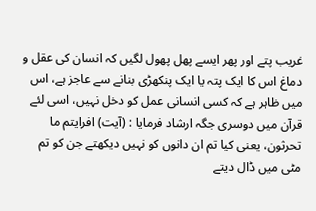غریب پتے اور پھر ایسے پھل پھول لگیں کہ انسان کی عقل و دماغ اس کا ایک پتہ یا ایک پنکھڑی بنانے سے عاجز ہے، اس میں ظاہر ہے کہ کسی انسانی عمل کو دخل نہیں، اسی لئے قرآن میں دوسری جگہ ارشاد فرمایا : (آیت) افرایتم ما تحرثون، یعنی کیا تم ان دانوں کو نہیں دیکھتے جن کو تم مٹی میں ڈال دیتے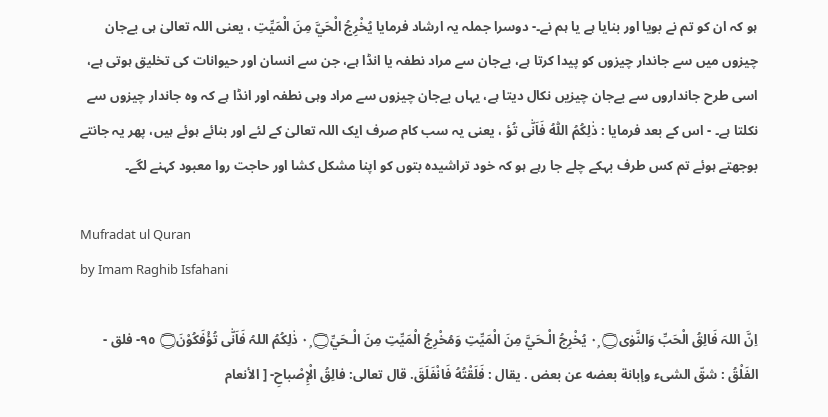ہو کہ ان کو تم نے بویا اور بنایا ہے یا ہم نے۔- دوسرا جملہ یہ ارشاد فرمایا يُخْرِجُ الْحَيَّ مِنَ الْمَيِّتِ ، یعنی اللہ تعالیٰ ہی بےجان چیزوں میں سے جاندار چیزوں کو پیدا کرتا ہے، بےجان سے مراد نطفہ یا انڈا ہے، جن سے انسان اور حیوانات کی تخلیق ہوتی ہے، اسی طرح جانداروں سے بےجان چیزیں نکال دیتا ہے، یہاں بےجان چیزوں سے مراد وہی نطفہ اور انڈا ہے کہ وہ جاندار چیزوں سے نکلتا ہے۔ - اس کے بعد فرمایا : ذٰلِكُمُ اللّٰهُ فَاَنّٰى تُؤ ، یعنی یہ سب کام صرف ایک اللہ تعالیٰ کے لئے اور بنائے ہوئے ہیں، پھر یہ جانتے بوجھتے ہوئے تم کس طرف بہکے چلے جا رہے ہو کہ خود تراشیدہ بتوں کو اپنا مشکل کشا اور حاجت روا معبود کہنے لگے۔

Mufradat ul Quran
by Imam Raghib Isfahani

اِنَّ اللہَ فَالِقُ الْحَبِّ وَالنَّوٰى۝ ٠ۭ يُخْرِجُ الْـحَيَّ مِنَ الْمَيِّتِ وَمُخْرِجُ الْمَيِّتِ مِنَ الْـحَيِّ۝ ٠ۭ ذٰلِكُمُ اللہُ فَاَنّٰى تُؤْفَكُوْنَ۝ ٩٥- فلق - الفَلْقُ : شقّ الشیء وإبانة بعضه عن بعض . يقال : فَلَقْتُهُ فَانْفَلَقَ. قال تعالی: فالِقُ الْإِصْباحِ- [ الأنعام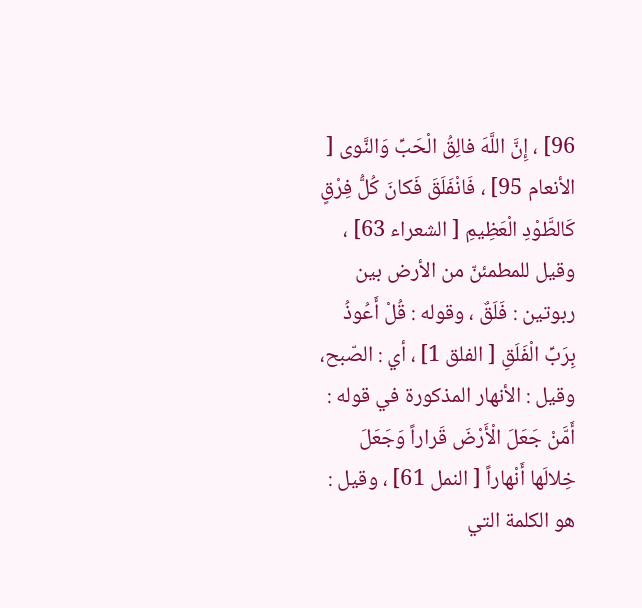96] ، إِنَّ اللَّهَ فالِقُ الْحَبِّ وَالنَّوى [ الأنعام 95] ، فَانْفَلَقَ فَكانَ كُلُّ فِرْقٍ كَالطَّوْدِ الْعَظِيمِ [ الشعراء 63] ، وقیل للمطمئنّ من الأرض بين ربوتین : فَلَقٌ ، وقوله : قُلْ أَعُوذُ بِرَبِّ الْفَلَقِ [ الفلق 1] ، أي : الصّبح، وقیل : الأنهار المذکورة في قوله : أَمَّنْ جَعَلَ الْأَرْضَ قَراراً وَجَعَلَ خِلالَها أَنْهاراً [ النمل 61] ، وقیل : هو الکلمة التي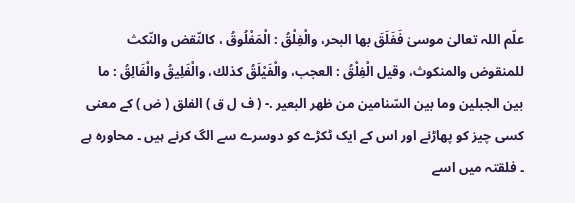علّم اللہ تعالیٰ موسیٰ فَفَلَقَ بها البحر، والْفِلْقُ : الْمَفْلُوقُ ، کالنّقض والنّكث للمنقوض والمنکوث، وقیل الْفِلْقُ : العجب، والْفَيْلَقُ كذلك، والْفَلِيقُ والْفَالِقُ : ما بين الجبلین وما بين السّنامین من ظهر البعیر .- ( ف ل ق ) الفلق ( ض ) کے معنی کسی چیز کو پھاڑنے اور اس کے ایک ٹکڑے کو دوسرے سے الگ کرنے ہیں ۔ محاورہ ہے ۔ فلقتہ میں اسے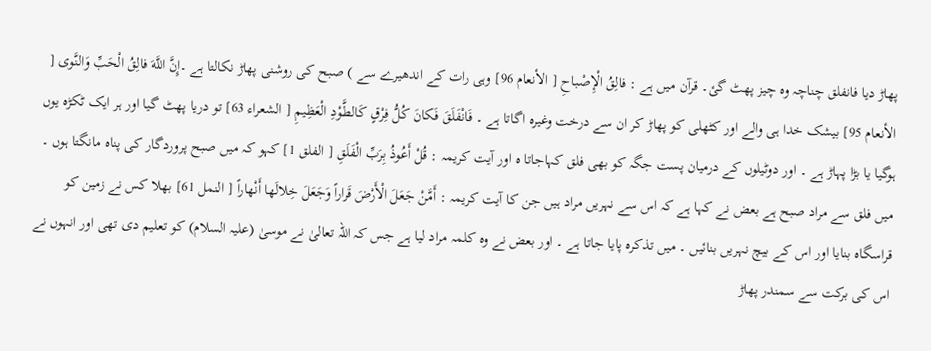پھاڑ دیا فانفلق چناچہ وہ چیز پھٹ گئ۔ قرآن میں ہے : فالِقُ الْإِصْباحِ [ الأنعام 96] وہی رات کے اندھیرے سے ) صبح کی روشنی پھاڑ نکالتا ہے ۔إِنَّ اللَّهَ فالِقُ الْحَبِّ وَالنَّوى [ الأنعام 95] بیشک خدا ہی والے اور کٹھلی کو پھاڑ کر ان سے درخت وغیرہ اگاتا ہے ۔ فَانْفَلَقَ فَكانَ كُلُّ فِرْقٍ كَالطَّوْدِ الْعَظِيمِ [ الشعراء 63] تو دریا پھٹ گیا اور ہر ایک ٹکڑہ یوں ہوگیا یا بڑا پہاڑ ہے ۔ اور دوٹیلوں کے درمیان پست جگہ کو بھی فلق کہاجاتا ہ اور آیت کریمہ : قُلْ أَعُوذُ بِرَبِّ الْفَلَقِ [ الفلق 1] کہو کہ میں صبح پروردگار کی پناہ مانگتا ہوں ۔ میں فلق سے مراد صبح ہے بعض نے کہا ہے کہ اس سے نہریں مراد ہیں جن کا آیت کریمہ : أَمَّنْ جَعَلَ الْأَرْضَ قَراراً وَجَعَلَ خِلالَها أَنْهاراً [ النمل 61] بھلا کس نے زمین کو قراسگاہ بنایا اور اس کے بیچ نہریں بنائیں ۔ میں تذکرہ پایا جاتا ہے ۔ اور بعض نے وہ کلمہ مراد لیا ہے جس کہ اللہ تعالیٰ نے موسیٰ (علیہ السلام) کو تعلیم دی تھی اور انہوں نے اس کی برکت سے سمندر پھاڑ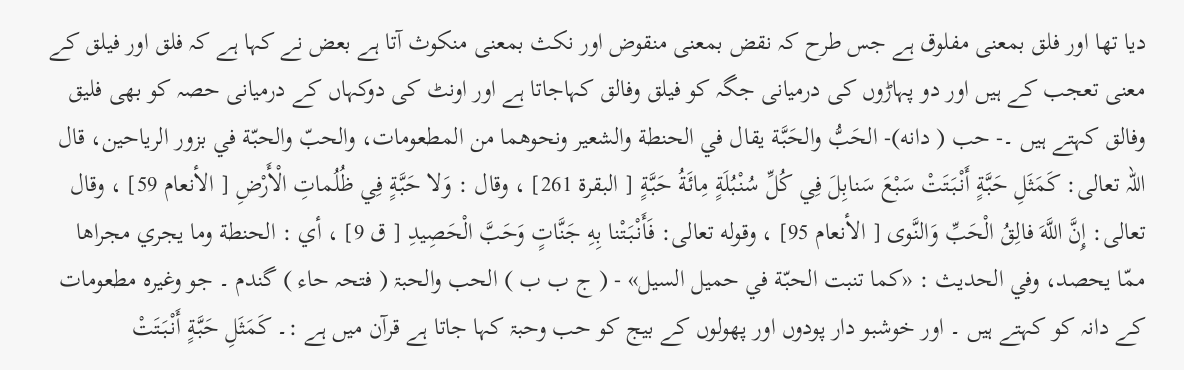دیا تھا اور فلق بمعنی مفلوق ہے جس طرح کہ نقض بمعنی منقوض اور نکث بمعنی منکوث آتا ہے بعض نے کہا ہے کہ فلق اور فیلق کے معنی تعجب کے ہیں اور دو پہاڑوں کی درمیانی جگہ کو فیلق وفالق کہاجاتا ہے اور اونٹ کی دوکہاں کے درمیانی حصہ کو بھی فلیق وفالق کہتے ہیں ۔- حب ( دانه)- الحَبُّ والحَبَّة يقال في الحنطة والشعیر ونحوهما من المطعومات، والحبّ والحبّة في بزور الریاحین، قال اللہ تعالی: كَمَثَلِ حَبَّةٍ أَنْبَتَتْ سَبْعَ سَنابِلَ فِي كُلِّ سُنْبُلَةٍ مِائَةُ حَبَّةٍ [ البقرة 261] ، وقال : وَلا حَبَّةٍ فِي ظُلُماتِ الْأَرْضِ [ الأنعام 59] ، وقال تعالی: إِنَّ اللَّهَ فالِقُ الْحَبِّ وَالنَّوى [ الأنعام 95] ، وقوله تعالی: فَأَنْبَتْنا بِهِ جَنَّاتٍ وَحَبَّ الْحَصِيدِ [ ق 9] ، أي : الحنطة وما يجري مجراها ممّا يحصد، وفي الحدیث : «كما تنبت الحبّة في حمیل السیل» - ( ج ب ب ) الحب والحبۃ ( فتحہ حاء ) گندم ۔ جو وغیرہ مطعومات کے دانہ کو کہتے ہیں ۔ اور خوشبو دار پودوں اور پھولوں کے بیج کو حب وحبۃ کہا جاتا ہے قرآن میں ہے :۔ كَمَثَلِ حَبَّةٍ أَنْبَتَتْ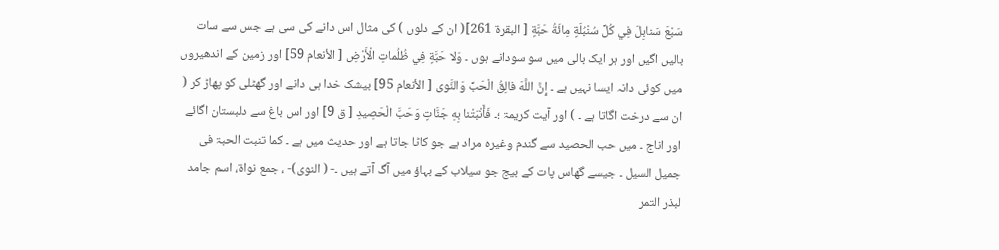سَبْعَ سَنابِلَ فِي كُلِّ سُنْبُلَةٍ مِائَةُ حَبَّةٍ [ البقرة 261]( ان کے دلوں ) کی مثال اس دانے کی سی ہے جس سے سات بالیں اگیں اور ہر ایک بالی میں سو سودانے ہوں ۔ وَلا حَبَّةٍ فِي ظُلُماتِ الْأَرْضِ [ الأنعام 59] اور زمین کے اندھیروں میں کوئی دانہ ایسا نہیں ہے ۔ إِنَّ اللَّهَ فالِقُ الْحَبِّ وَالنَّوى [ الأنعام 95] بیشک خدا ہی دانے اور گھٹلی کو پھاڑ کر ( ان سے درخت اگاتا ہے ۔ ) اور آیت کریمۃ ؛۔ فَأَنْبَتْنا بِهِ جَنَّاتٍ وَحَبَّ الْحَصِيدِ [ ق 9] اور اس باغ سے دلبستان اگائے اور اناج ۔ میں حب الحصید سے گندم وغیرہ مراد ہے جو کاٹا جاتا ہے اور حدیث میں ہے ۔ کما تنبت الحبۃ فی جمیل السیل ۔ جیسے گھاس پات کے بیج جو سیلاب کے بہاؤ میں آگ آتے ہیں ۔- ( النوی)- ، جمع نواة، اسم جامد لبذر التمر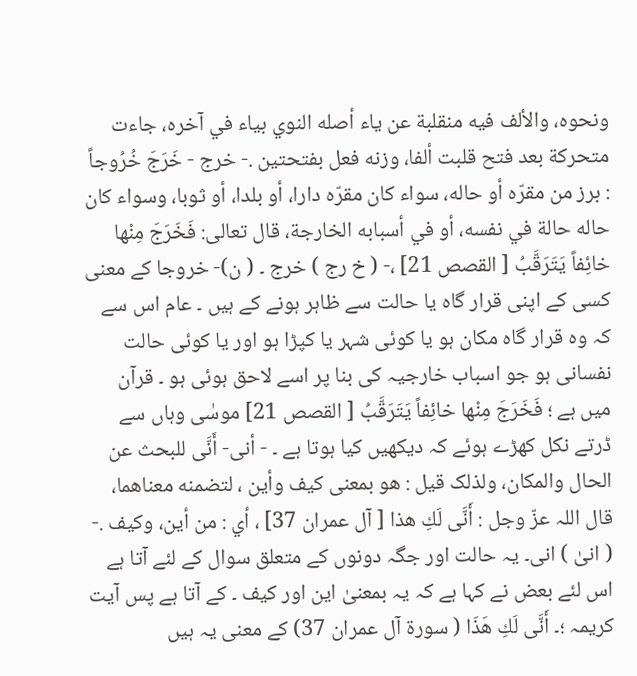ونحوه، والألف فيه منقلبة عن ياء أصله النوي بياء في آخره، جاءت متحرکة بعد فتح قلبت ألفا، وزنه فعل بفتحتین .- خرج - خَرَجَ خُرُوجاً : برز من مقرّه أو حاله، سواء کان مقرّه دارا، أو بلدا، أو ثوبا، وسواء کان حاله حالة في نفسه، أو في أسبابه الخارجة، قال تعالی: فَخَرَجَ مِنْها خائِفاً يَتَرَقَّبُ [ القصص 21] ،- ( خ رج ) خرج ۔ ( ن)- خروجا کے معنی کسی کے اپنی قرار گاہ یا حالت سے ظاہر ہونے کے ہیں ۔ عام اس سے کہ وہ قرار گاہ مکان ہو یا کوئی شہر یا کپڑا ہو اور یا کوئی حالت نفسانی ہو جو اسباب خارجیہ کی بنا پر اسے لاحق ہوئی ہو ۔ قرآن میں ہے ؛ فَخَرَجَ مِنْها خائِفاً يَتَرَقَّبُ [ القصص 21] موسٰی وہاں سے ڈرتے نکل کھڑے ہوئے کہ دیکھیں کیا ہوتا ہے ۔ - أنى- أَنَّى للبحث عن الحال والمکان، ولذلک قيل : هو بمعنی كيف وأين ، لتضمنه معناهما، قال اللہ عزّ وجل : أَنَّى لَكِ هذا [ آل عمران 37] ، أي : من أين، وكيف .- ( انیٰ ) انی۔ یہ حالت اور جگہ دونوں کے متعلق سوال کے لئے آتا ہے اس لئے بعض نے کہا ہے کہ یہ بمعنیٰ این اور کیف ۔ کے آتا ہے پس آیت کریمہ ؛۔ أَنَّى لَكِ هَذَا ( سورة آل عمران 37) کے معنی یہ ہیں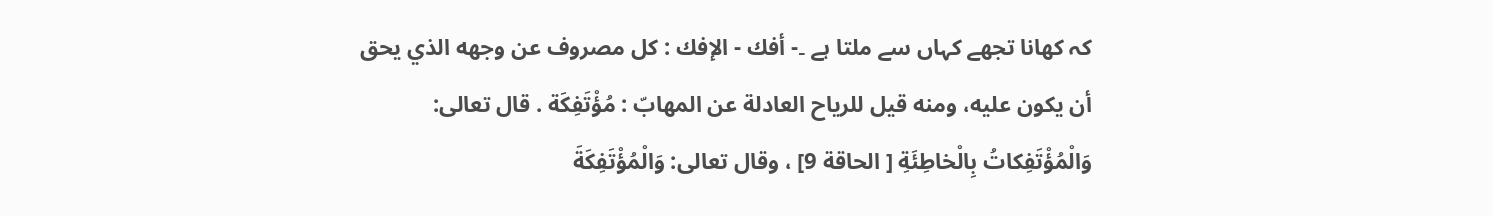کہ کھانا تجھے کہاں سے ملتا ہے ۔- أفك - الإفك : كل مصروف عن وجهه الذي يحق أن يكون عليه، ومنه قيل للریاح العادلة عن المهابّ : مُؤْتَفِكَة . قال تعالی: وَالْمُؤْتَفِكاتُ بِالْخاطِئَةِ [ الحاقة 9] ، وقال تعالی: وَالْمُؤْتَفِكَةَ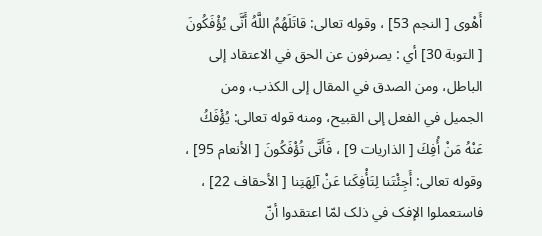أَهْوى [ النجم 53] ، وقوله تعالی: قاتَلَهُمُ اللَّهُ أَنَّى يُؤْفَكُونَ [ التوبة 30] أي : يصرفون عن الحق في الاعتقاد إلى الباطل، ومن الصدق في المقال إلى الکذب، ومن الجمیل في الفعل إلى القبیح، ومنه قوله تعالی: يُؤْفَكُ عَنْهُ مَنْ أُفِكَ [ الذاریات 9] ، فَأَنَّى تُؤْفَكُونَ [ الأنعام 95] ، وقوله تعالی: أَجِئْتَنا لِتَأْفِكَنا عَنْ آلِهَتِنا [ الأحقاف 22] ، فاستعملوا الإفک في ذلک لمّا اعتقدوا أنّ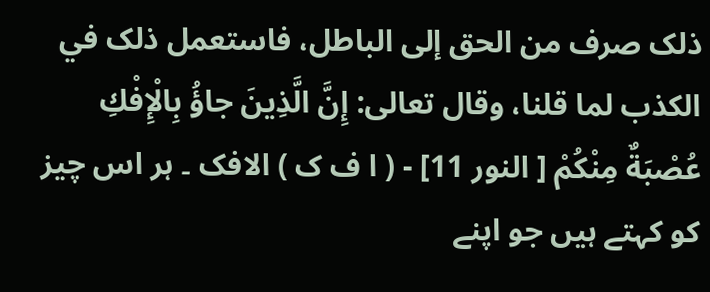ذلک صرف من الحق إلى الباطل، فاستعمل ذلک في الکذب لما قلنا، وقال تعالی: إِنَّ الَّذِينَ جاؤُ بِالْإِفْكِ عُصْبَةٌ مِنْكُمْ [ النور 11] - ( ا ف ک ) الافک ۔ ہر اس چیز کو کہتے ہیں جو اپنے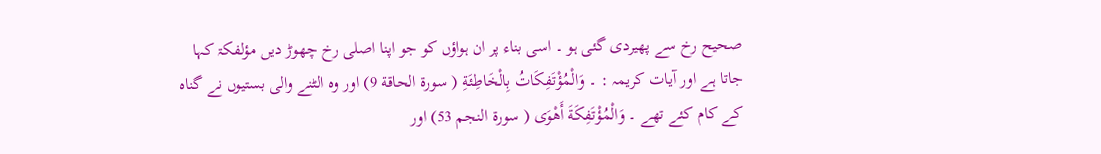صحیح رخ سے پھیردی گئی ہو ۔ اسی بناء پر ان ہواؤں کو جو اپنا اصلی رخ چھوڑ دیں مؤلفکۃ کہا جاتا ہے اور آیات کریمہ : ۔ وَالْمُؤْتَفِكَاتُ بِالْخَاطِئَةِ ( سورة الحاقة 9) اور وہ الٹنے والی بستیوں نے گناہ کے کام کئے تھے ۔ وَالْمُؤْتَفِكَةَ أَهْوَى ( سورة النجم 53) اور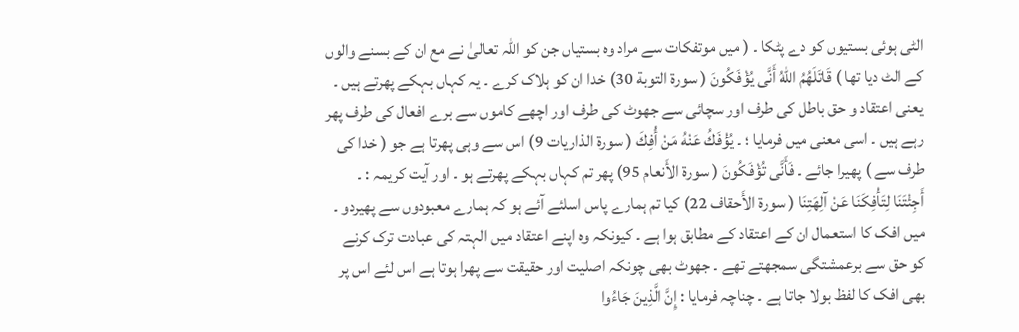الٹی ہوئی بستیوں کو دے پٹکا ۔ ( میں موتفکات سے مراد وہ بستیاں جن کو اللہ تعالیٰ نے مع ان کے بسنے والوں کے الٹ دیا تھا ) قَاتَلَهُمُ اللهُ أَنَّى يُؤْفَكُونَ ( سورة التوبة 30) خدا ان کو ہلاک کرے ۔ یہ کہاں بہکے پھرتے ہیں ۔ یعنی اعتقاد و حق باطل کی طرف اور سچائی سے جھوٹ کی طرف اور اچھے کاموں سے برے افعال کی طرف پھر رہے ہیں ۔ اسی معنی میں فرمایا ؛ ۔ يُؤْفَكُ عَنْهُ مَنْ أُفِكَ ( سورة الذاریات 9) اس سے وہی پھرتا ہے جو ( خدا کی طرف سے ) پھیرا جائے ۔ فَأَنَّى تُؤْفَكُونَ ( سورة الأَنعام 95) پھر تم کہاں بہکے پھرتے ہو ۔ اور آیت کریمہ : ۔ أَجِئْتَنَا لِتَأْفِكَنَا عَنْ آلِهَتِنَا ( سورة الأَحقاف 22) کیا تم ہمارے پاس اسلئے آئے ہو کہ ہمارے معبودوں سے پھیردو ۔ میں افک کا استعمال ان کے اعتقاد کے مطابق ہوا ہے ۔ کیونکہ وہ اپنے اعتقاد میں الہتہ کی عبادت ترک کرنے کو حق سے برعمشتگی سمجھتے تھے ۔ جھوٹ بھی چونکہ اصلیت اور حقیقت سے پھرا ہوتا ہے اس لئے اس پر بھی افک کا لفظ بولا جاتا ہے ۔ چناچہ فرمایا : إِنَّ الَّذِينَ جَاءُوا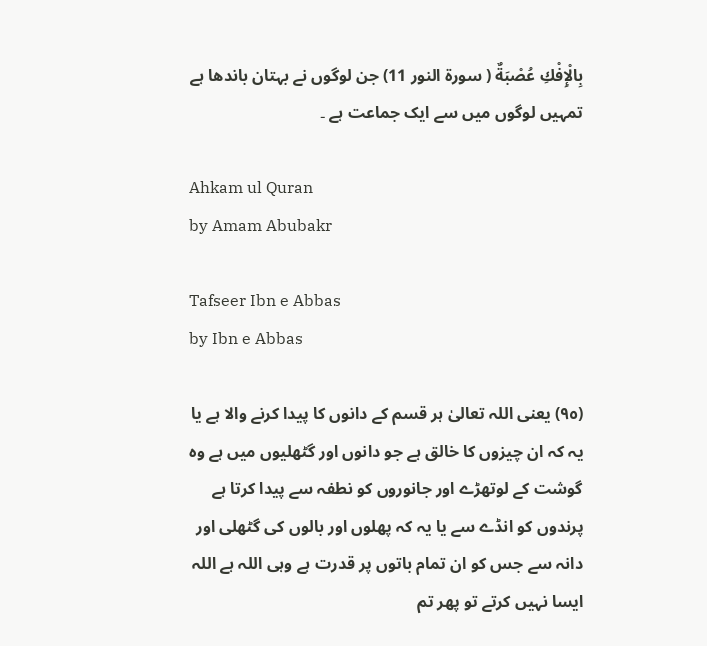بِالْإِفْكِ عُصْبَةٌ ( سورة النور 11) جن لوگوں نے بہتان باندھا ہے تمہیں لوگوں میں سے ایک جماعت ہے ۔

Ahkam ul Quran
by Amam Abubakr

Tafseer Ibn e Abbas
by Ibn e Abbas

(٩٥) یعنی اللہ تعالیٰ ہر قسم کے دانوں کا پیدا کرنے والا ہے یا یہ کہ ان چیزوں کا خالق ہے جو دانوں اور گٹھلیوں میں ہے وہ گوشت کے لوتھڑے اور جانوروں کو نطفہ سے پیدا کرتا ہے پرندوں کو انڈے سے یا یہ کہ پھلوں اور بالوں کی گٹھلی اور دانہ سے جس کو ان تمام باتوں پر قدرت ہے وہی اللہ ہے اللہ ایسا نہیں کرتے تو پھر تم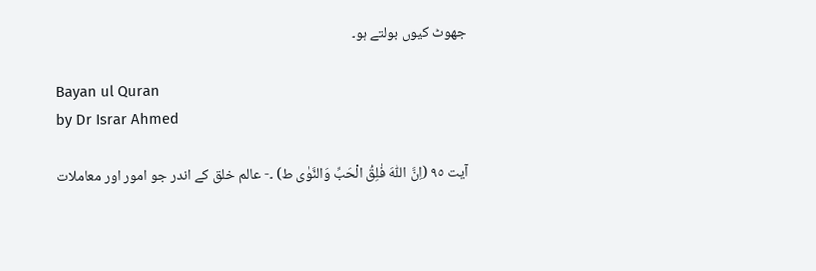جھوٹ کیوں بولتے ہو۔

Bayan ul Quran
by Dr Israr Ahmed

آیت ٩٥ (اِنَّ اللّٰہَ فٰلِقُ الْحَبِّ وَالنَّوٰی ط) ۔- عالم خلق کے اندر جو امور اور معاملات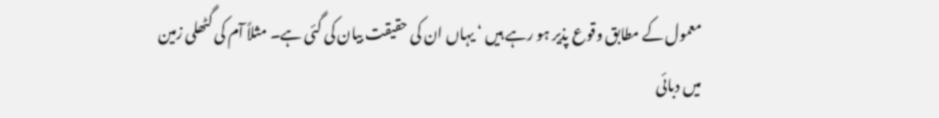معمول کے مطابق وقوع پذیر ہو رہے ہیں ‘ یہاں ان کی حقیقت بیان کی گئی ہے۔ مثلاً آم کی گٹھلی زمین میں دبائی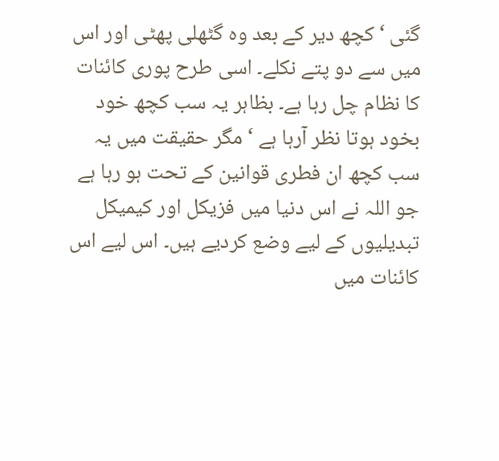گئی ‘ کچھ دیر کے بعد وہ گٹھلی پھٹی اور اس میں سے دو پتے نکلے۔ اسی طرح پوری کائنات کا نظام چل رہا ہے۔ بظاہر یہ سب کچھ خود بخود ہوتا نظر آرہا ہے ‘ مگر حقیقت میں یہ سب کچھ ان فطری قوانین کے تحت ہو رہا ہے جو اللہ نے اس دنیا میں فزیکل اور کیمیکل تبدیلیوں کے لیے وضع کردیے ہیں۔ اس لیے اس کائنات میں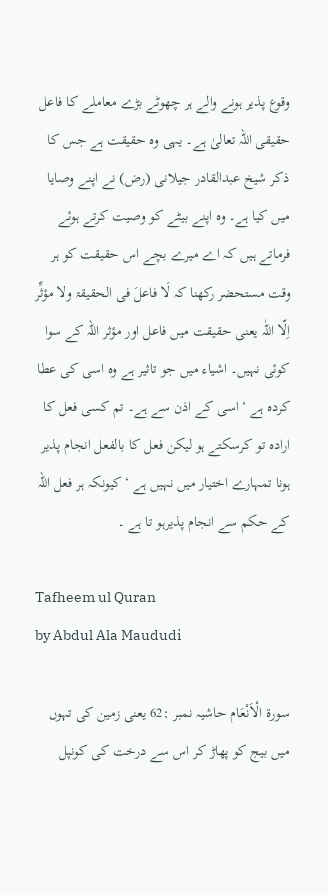وقوع پذیر ہونے والے ہر چھوٹے بڑے معاملے کا فاعل حقیقی اللہ تعالیٰ ہے۔ یہی وہ حقیقت ہے جس کا ذکر شیخ عبدالقادر جیلانی (رض) نے اپنے وصایا میں کیا ہے۔ وہ اپنے بیٹے کو وصیت کرتے ہوئے فرماتے ہیں کہ اے میرے بچے اس حقیقت کو ہر وقت مستحضر رکھنا کہ لَا فاعلَ فی الحقیقۃ ولا مؤثِّر اِلّا اللّٰہ یعنی حقیقت میں فاعل اور مؤثر اللہ کے سوا کوئی نہیں۔ اشیاء میں جو تاثیر ہے وہ اسی کی عطا کردہ ہے ‘ اسی کے اذن سے ہے۔ تم کسی فعل کا ارادہ تو کرسکتے ہو لیکن فعل کا بالفعل انجام پذیر ہونا تمہارے اختیار میں نہیں ہے ‘ کیونکہ ہر فعل اللہ کے حکم سے انجام پذیرہو تا ہے ۔

Tafheem ul Quran
by Abdul Ala Maududi

سورة الْاَنْعَام حاشیہ نمبر :62 یعنی زمین کی تہوں میں بیج کو پھاڑ کر اس سے درخت کی کونپل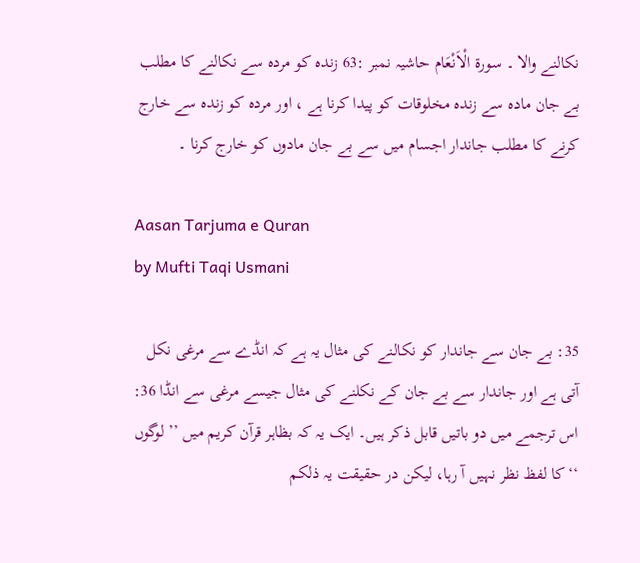نکالنے والا ۔ سورة الْاَنْعَام حاشیہ نمبر :63 زندہ کو مردہ سے نکالنے کا مطلب بے جان مادہ سے زندہ مخلوقات کو پیدا کرنا ہے ، اور مردہ کو زندہ سے خارج کرنے کا مطلب جاندار اجسام میں سے بے جان مادوں کو خارج کرنا ۔

Aasan Tarjuma e Quran
by Mufti Taqi Usmani

35: بے جان سے جاندار کو نکالنے کی مثال یہ ہے کہ انڈے سے مرغی نکل آتی ہے اور جاندار سے بے جان کے نکلنے کی مثال جیسے مرغی سے انڈا 36: اس ترجمے میں دو باتیں قابل ذکر ہیں۔ ایک یہ کہ بظاہر قرآن کریم میں ’’ لوگوں ‘‘ کا لفظ نظر نہیں آ رہا، لیکن در حقیقت یہ ذلکم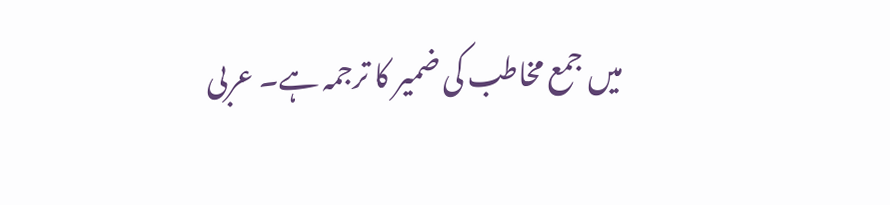میں جمع مخاطب کی ضمیر کا ترجمہ ہے۔ عربی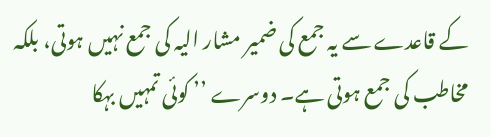کے قاعدے سے یہ جمع کی ضمیر مشار الیہ کی جمع نہیں ہوتی، بلکہ مخاطب کی جمع ہوتی ہے۔ دوسرے ’’ کوئی تمہیں بہکا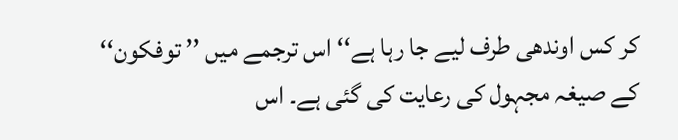کر کس اوندھی طرف لیے جا رہا ہے‘‘ اس ترجمے میں ’’ توفکون‘‘ کے صیغہ مجہول کی رعایت کی گئی ہے۔ اس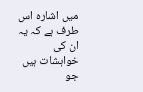میں اشارہ اس طرف ہے کہ یہ ان کی خواہشات ہیں جو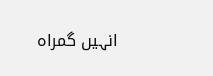انہیں گمراہ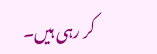کر رہی ہیں۔